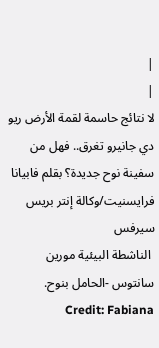|
|
لا نتائج حاسمة لقمة الأرض ريو دي جانيرو تغرق.. فهل من سفينة نوح جديدة؟ بقلم فابيانا فرايسنيت/وكالة إنتر بريس سيرفس
 الناشطة البيئية مورين سانتوس -الحامل بنوح. Credit: Fabiana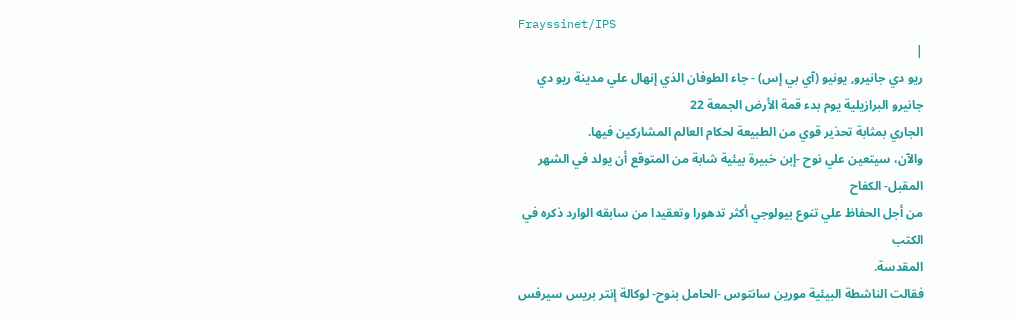Frayssinet/IPS
|
ريو دي جانيرو, يونيو (آي بي إس) - جاء الطوفان الذي إنهال علي مدينة ريو دي جانيرو البرازيلية يوم بدء قمة الأرض الجمعة 22
الجاري بمثابة تحذير قوي من الطبيعة لحكام العالم المشاركين فيها.
والآن، سيتعين علي نوح -إبن خبيرة بيئية شابة من المتوقع أن يولد في الشهر المقبل- الكفاح
من أجل الحفاظ علي تنوع بيولوجي أكثر تدهورا وتعقيدا من سابقه الوارد ذكره في الكتب
المقدسة.
فقالت الناشطة البيئية مورين سانتوس -الحامل بنوح- لوكالة إنتر بريس سيرفس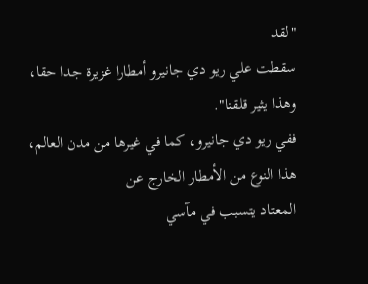"لقد
سقطت علي ريو دي جانيرو أمطارا غزيرة جدا حقا، وهذا يثير قلقنا".
ففي ريو دي جانيرو، كما في غيرها من مدن العالم، هذا النوع من الأمطار الخارج عن
المعتاد يتسبب في مآسي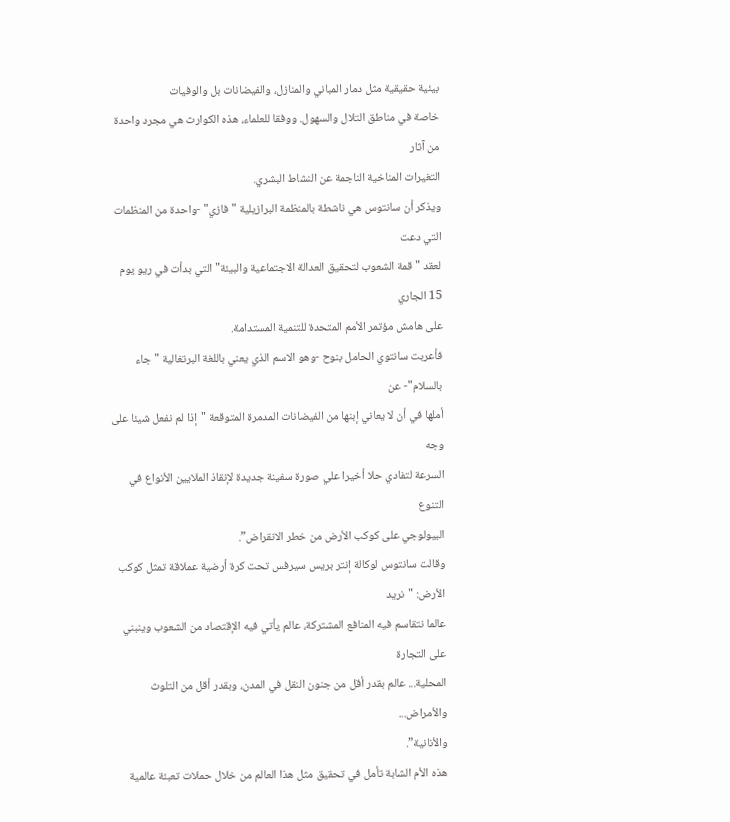بيئية حقيقية مثل دمار المباني والمنازل، والفيضانات بل والوفيات
خاصة في مناطق التلال والسهول. ووفقا للعلماء، هذه الكوارث هي مجرد واحدة من آثار
التغيرات المناخية الناجمة عن النشاط البشري.
ويذكر أن سانتوس هي ناشطة بالمنظمة البرازيلية "فازي" -واحدة من المنظمات التي دعت
لعقد "قمة الشعوب لتحقيق العدالة الاجتماعية والبيئة" التي بدأت في ريو يوم 15 الجاري
على هامش مؤتمر الأمم المتحدة للتنمية المستدامة.
فأعربت سانتوي الحامل بنوح -وهو الاسم الذي يعني باللغة البرتغالية "جاء بالسلام"- عن
أملها في أن لا يعاني إبنها من الفيضانات المدمرة المتوقعة "إذا لم نفعل شيئا على وجه
السرعة لتفادي حلا أخيرا علي صورة سفينة جديدة لإنقاذ الملايين الأنواع في التنوع
البيولوجي على كوكب الأرض من خطر الانقراض”.
وقالت سانتوس لوكالة إنتر بريس سيرفس تحت كرة أرضية عملاقة تمثل كوكب الأرض: "نريد
عالما نتقاسم فيه المنافع المشتركة، عالم يأتي فيه الإقتصاد من الشعوب وينبني على التجارة
المحلية... عالم بقدر أقل من جنون النقل في المدن، وبقدر أقل من التلوث والأمراض...
والأنانية”.
هذه الأم الشابة تأمل في تحقيق مثل هذا العالم من خلال حملات تعبئة عالمية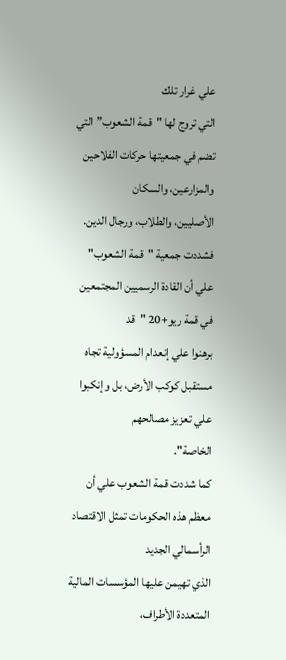علي غرار تلك
التي تروج لها "قمة الشعوب” التي تضم في جمعيتها حركات الفلاحين والمزارعين، والسكان
الأصليين، والطلاب، ورجال الدين.
فشددت جمعية "قمة الشعوب" علي أن القادة الرسميين المجتمعين في قمة ريو+20 "قد
برهنوا علي إنعدام المسؤولية تجاه مستقبل كوكب الأرض، بل وإنكبوا علي تعزيز مصالحهم
الخاصة".
كما شددت قمة الشعوب علي أن معظم هذه الحكومات تمثل الاقتصاد الرأسمالي الجديد
الذي تهيمن عليها المؤسسات المالية المتعددة الأطراف،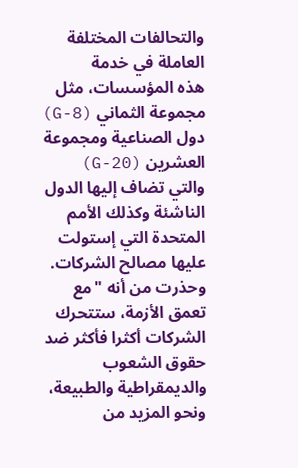والتحالفات المختلفة العاملة في خدمة
هذه المؤسسات، مثل مجموعة الثماني (G-8) دول الصناعية ومجموعة العشرين (G-20)
والتي تضاف إليها الدول الناشئة وكذلك الأمم المتحدة التي إستولت عليها مصالح الشركات.
وحذرت من أنه "مع تعمق الأزمة، ستتحرك الشركات أكثرا فأكثر ضد حقوق الشعوب
والديمقراطية والطبيعة، ونحو المزيد من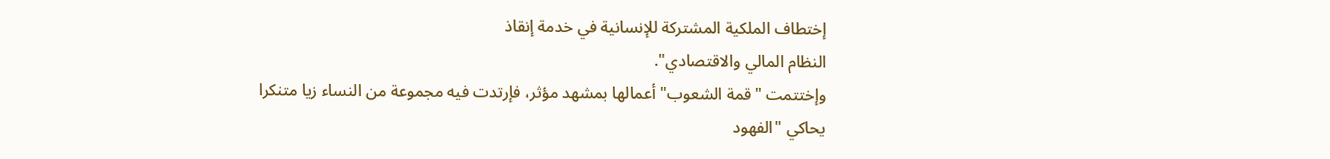إختطاف الملكية المشتركة للإنسانية في خدمة إنقاذ
النظام المالي والاقتصادي".
وإختتمت "قمة الشعوب" أعمالها بمشهد مؤثر، فإرتدت فيه مجموعة من النساء زيا متنكرا
يحاكي "الفهود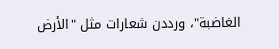الغاضبة"، ورددن شعارات مثل "الأرض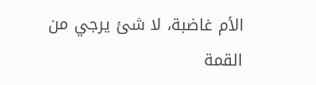الأم غاضبة، لا شئ يرجي من القمة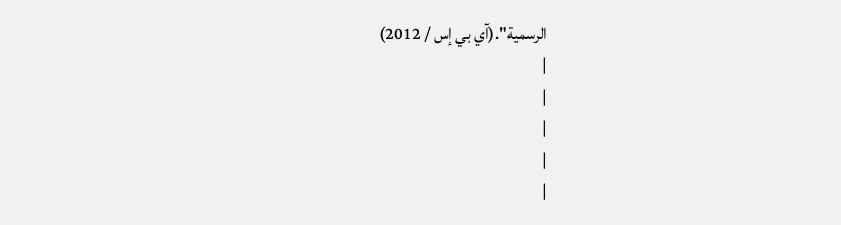الرسمية".(آي بي إس / 2012)
|
|
|
|
|